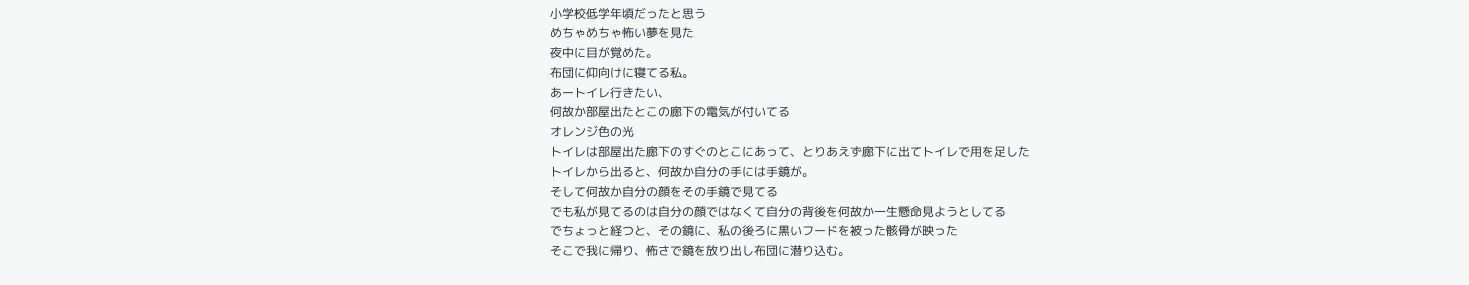小学校低学年頃だったと思う
めちゃめちゃ怖い夢を見た
夜中に目が覚めた。
布団に仰向けに寝てる私。
あートイレ行きたい、
何故か部屋出たとこの廊下の電気が付いてる
オレンジ色の光
トイレは部屋出た廊下のすぐのとこにあって、とりあえず廊下に出てトイレで用を足した
トイレから出ると、何故か自分の手には手鏡が。
そして何故か自分の顔をその手鏡で見てる
でも私が見てるのは自分の顔ではなくて自分の背後を何故か一生懸命見ようとしてる
でちょっと経つと、その鏡に、私の後ろに黒いフードを被った骸骨が映った
そこで我に帰り、怖さで鏡を放り出し布団に潜り込む。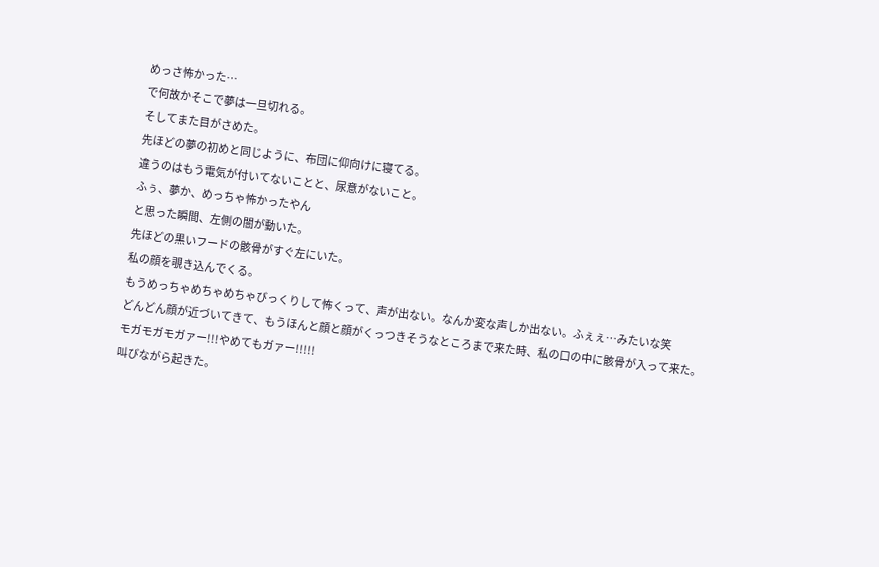めっさ怖かった…
で何故かそこで夢は一旦切れる。
そしてまた目がさめた。
先ほどの夢の初めと同じように、布団に仰向けに寝てる。
違うのはもう電気が付いてないことと、尿意がないこと。
ふぅ、夢か、めっちゃ怖かったやん
と思った瞬間、左側の闇が動いた。
先ほどの黒いフードの骸骨がすぐ左にいた。
私の顔を覗き込んでくる。
もうめっちゃめちゃめちゃびっくりして怖くって、声が出ない。なんか変な声しか出ない。ふぇぇ…みたいな笑
どんどん顔が近づいてきて、もうほんと顔と顔がくっつきそうなところまで来た時、私の口の中に骸骨が入って来た。
モガモガモガァー!!!やめてもガァー!!!!!
叫びながら起きた。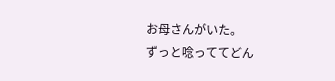お母さんがいた。
ずっと唸っててどん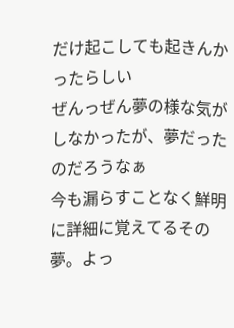だけ起こしても起きんかったらしい
ぜんっぜん夢の様な気がしなかったが、夢だったのだろうなぁ
今も漏らすことなく鮮明に詳細に覚えてるその夢。よっ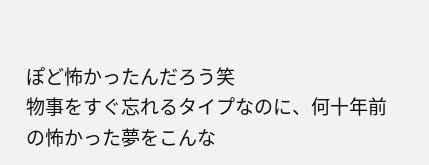ぽど怖かったんだろう笑
物事をすぐ忘れるタイプなのに、何十年前の怖かった夢をこんな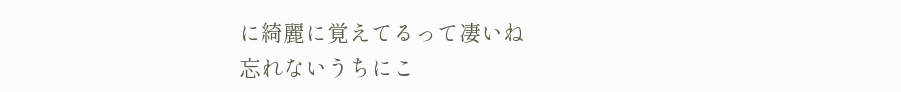に綺麗に覚えてるって凄いね
忘れないうちにこ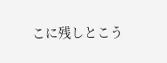こに残しとこう